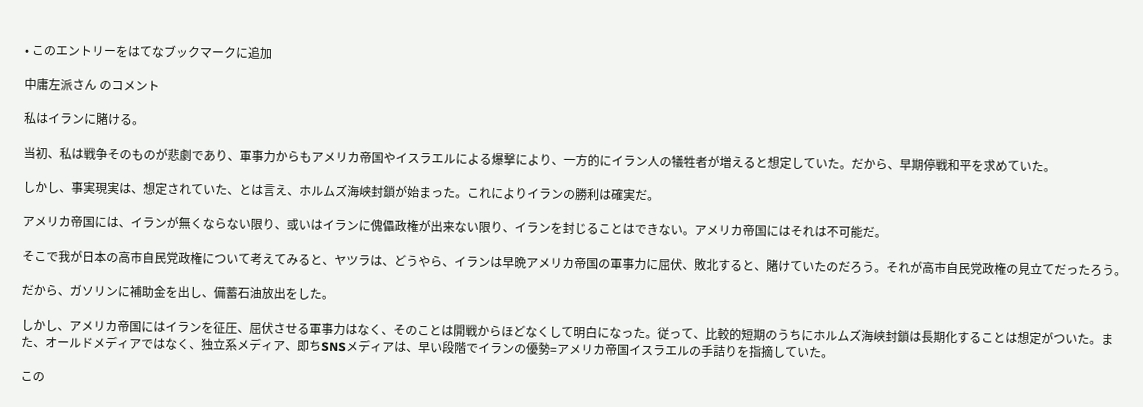• このエントリーをはてなブックマークに追加

中庸左派さん のコメント

私はイランに賭ける。

当初、私は戦争そのものが悲劇であり、軍事力からもアメリカ帝国やイスラエルによる爆撃により、一方的にイラン人の犠牲者が増えると想定していた。だから、早期停戦和平を求めていた。

しかし、事実現実は、想定されていた、とは言え、ホルムズ海峡封鎖が始まった。これによりイランの勝利は確実だ。

アメリカ帝国には、イランが無くならない限り、或いはイランに傀儡政権が出来ない限り、イランを封じることはできない。アメリカ帝国にはそれは不可能だ。

そこで我が日本の高市自民党政権について考えてみると、ヤツラは、どうやら、イランは早晩アメリカ帝国の軍事力に屈伏、敗北すると、賭けていたのだろう。それが高市自民党政権の見立てだったろう。

だから、ガソリンに補助金を出し、備蓄石油放出をした。

しかし、アメリカ帝国にはイランを征圧、屈伏させる軍事力はなく、そのことは開戦からほどなくして明白になった。従って、比較的短期のうちにホルムズ海峡封鎖は長期化することは想定がついた。また、オールドメディアではなく、独立系メディア、即ちSNSメディアは、早い段階でイランの優勢=アメリカ帝国イスラエルの手詰りを指摘していた。

この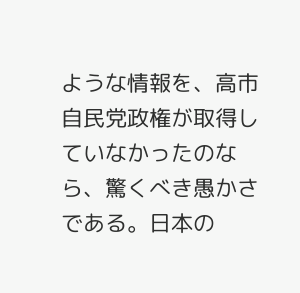ような情報を、高市自民党政権が取得していなかったのなら、驚くべき愚かさである。日本の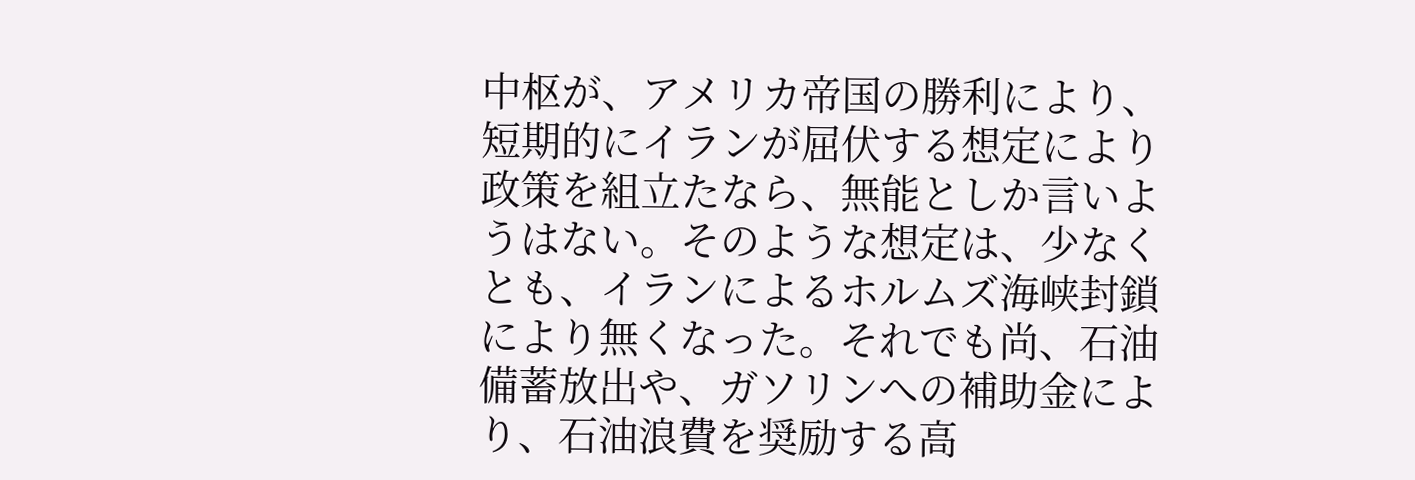中枢が、アメリカ帝国の勝利により、短期的にイランが屈伏する想定により政策を組立たなら、無能としか言いようはない。そのような想定は、少なくとも、イランによるホルムズ海峡封鎖により無くなった。それでも尚、石油備蓄放出や、ガソリンへの補助金により、石油浪費を奨励する高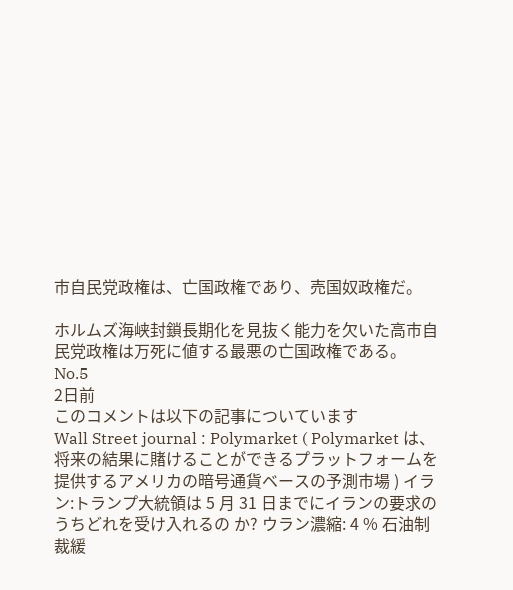市自民党政権は、亡国政権であり、売国奴政権だ。

ホルムズ海峡封鎖長期化を見抜く能力を欠いた高市自民党政権は万死に値する最悪の亡国政権である。
No.5
2日前
このコメントは以下の記事についています
Wall Street journal : Polymarket ( Polymarket は、将来の結果に賭けることができるプラットフォームを提供するアメリカの暗号通貨ベースの予測市場 ) イラン:トランプ大統領は 5 月 31 日までにイランの要求のうちどれを受け入れるの か? ウラン濃縮: 4 % 石油制裁緩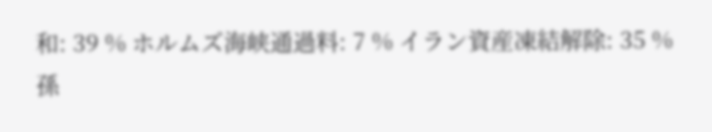和: 39 % ホルムズ海峡通過料: 7 % イラン資産凍結解除: 35 %
孫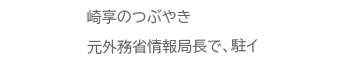崎享のつぶやき
元外務省情報局長で、駐イ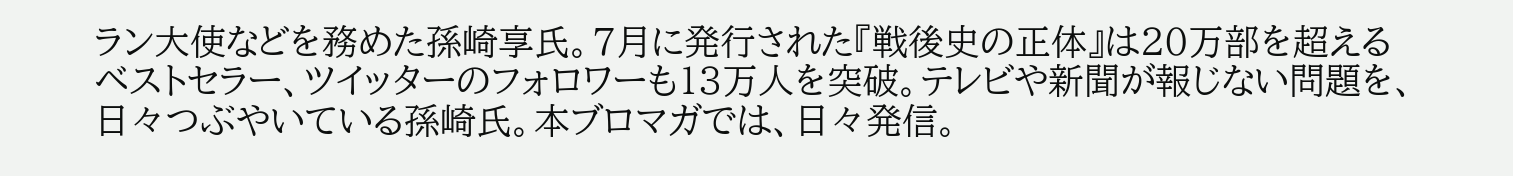ラン大使などを務めた孫崎享氏。7月に発行された『戦後史の正体』は20万部を超えるベストセラー、ツイッターのフォロワーも13万人を突破。テレビや新聞が報じない問題を、日々つぶやいている孫崎氏。本ブロマガでは、日々発信。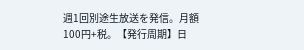週1回別途生放送を発信。月額100円+税。【発行周期】日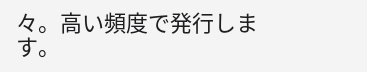々。高い頻度で発行します。